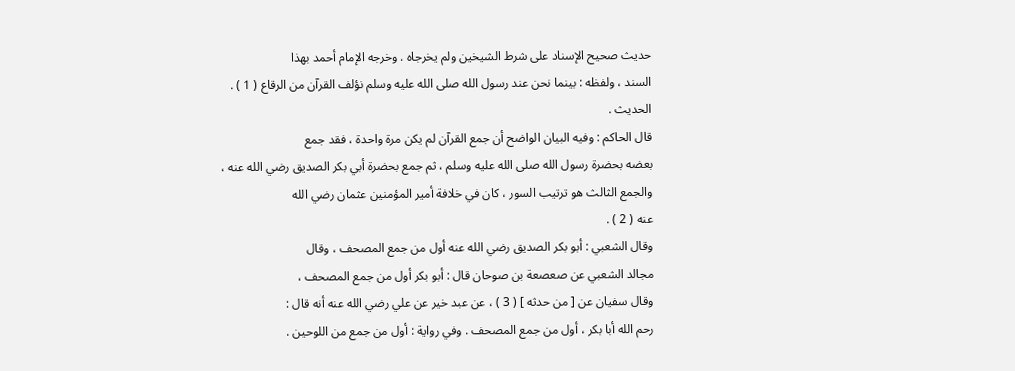حديث صحيح الإسناد على شرط الشيخين ولم يخرجاه . وخرجه الإمام أحمد بهذا
السند ، ولفظه : بينما نحن عند رسول الله صلى الله عليه وسلم نؤلف القرآن من الرقاع ( 1 ) .
الحديث .
قال الحاكم : وفيه البيان الواضح أن جمع القرآن لم يكن مرة واحدة ، فقد جمع
بعضه بحضرة رسول الله صلى الله عليه وسلم ، ثم جمع بحضرة أبي بكر الصديق رضي الله عنه ،
والجمع الثالث هو ترتيب السور ، كان في خلافة أمير المؤمنين عثمان رضي الله
عنه ( 2 ) .
وقال الشعبي : أبو بكر الصديق رضي الله عنه أول من جمع المصحف ، وقال
مجالد الشعبي عن صعصعة بن صوحان قال : أبو بكر أول من جمع المصحف ،
وقال سفيان عن [ من حدثه ] ( 3 ) ، عن عبد خير عن علي رضي الله عنه أنه قال :
رحم الله أبا بكر ، أول من جمع المصحف . وفي رواية : أول من جمع من اللوحين .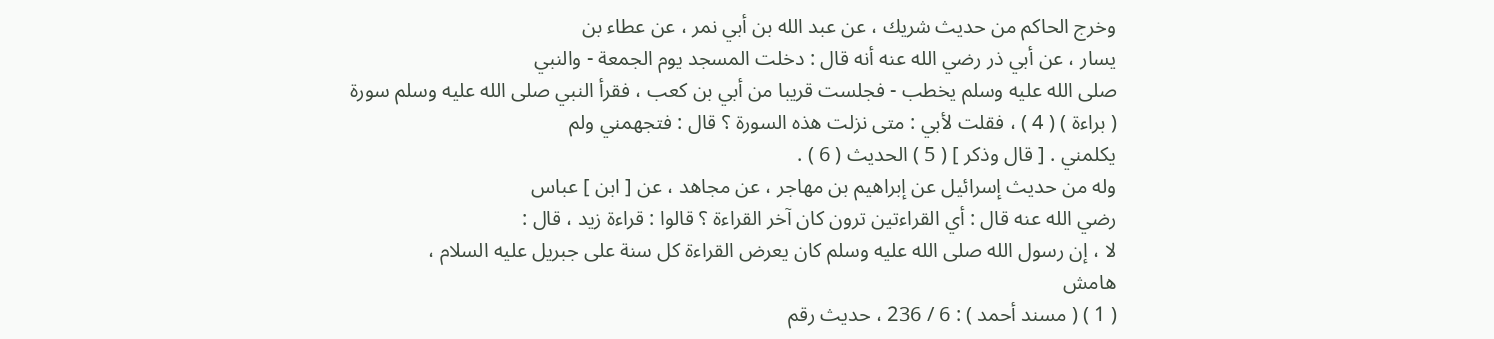وخرج الحاكم من حديث شريك ، عن عبد الله بن أبي نمر ، عن عطاء بن
يسار ، عن أبي ذر رضي الله عنه أنه قال : دخلت المسجد يوم الجمعة - والنبي
صلى الله عليه وسلم يخطب - فجلست قريبا من أبي بن كعب ، فقرأ النبي صلى الله عليه وسلم سورة
( براءة ) ( 4 ) ، فقلت لأبي : متى نزلت هذه السورة ؟ قال : فتجهمني ولم
يكلمني . [ قال وذكر ] ( 5 ) الحديث ( 6 ) .
وله من حديث إسرائيل عن إبراهيم بن مهاجر ، عن مجاهد ، عن [ ابن ] عباس
رضي الله عنه قال : أي القراءتين ترون كان آخر القراءة ؟ قالوا : قراءة زيد ، قال :
لا ، إن رسول الله صلى الله عليه وسلم كان يعرض القراءة كل سنة على جبريل عليه السلام ،
هامش
( 1 ) ( مسند أحمد ) : 6 / 236 ، حديث رقم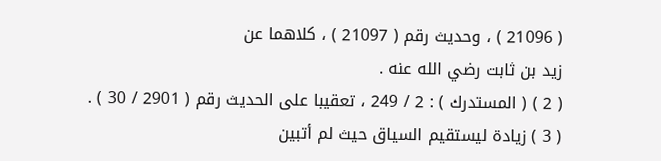( 21096 ) ، وحديث رقم ( 21097 ) ، كلاهما عن
زيد بن ثابت رضي الله عنه .
( 2 ) ( المستدرك ) : 2 / 249 ، تعقيبا على الحديث رقم ( 2901 / 30 ) .
( 3 ) زيادة ليستقيم السياق حيث لم أتبين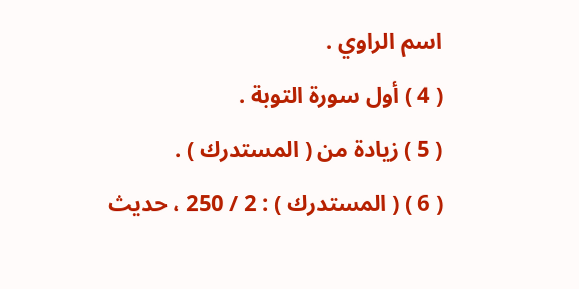اسم الراوي .
( 4 ) أول سورة التوبة .
( 5 ) زيادة من ( المستدرك ) .
( 6 ) ( المستدرك ) : 2 / 250 ، حديث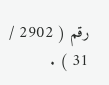رقم ( 2902 / 31 ) .